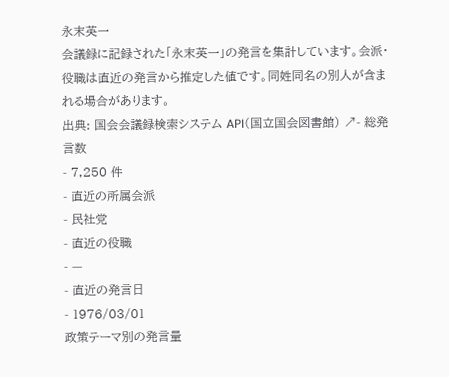永末英一
会議録に記録された「永末英一」の発言を集計しています。会派・役職は直近の発言から推定した値です。同姓同名の別人が含まれる場合があります。
出典: 国会会議録検索システム API(国立国会図書館) ↗- 総発言数
- 7,250 件
- 直近の所属会派
- 民社党
- 直近の役職
- —
- 直近の発言日
- 1976/03/01
政策テーマ別の発言量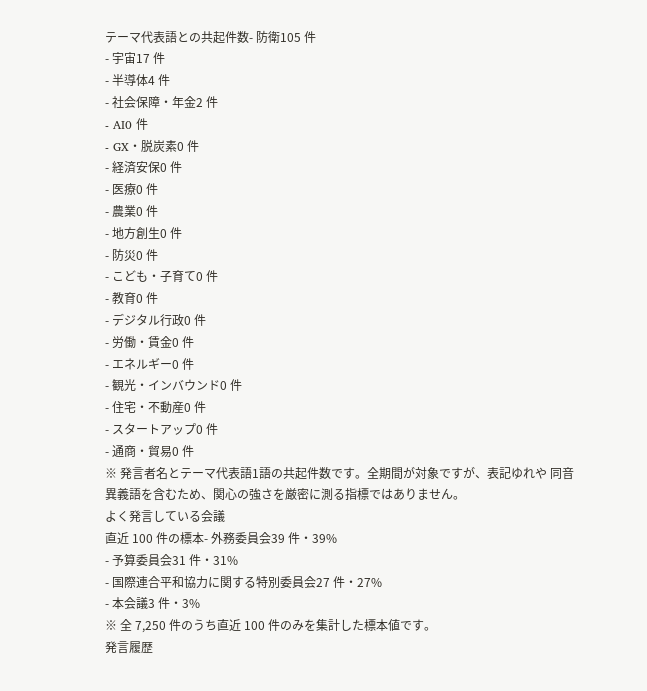テーマ代表語との共起件数- 防衛105 件
- 宇宙17 件
- 半導体4 件
- 社会保障・年金2 件
- AI0 件
- GX・脱炭素0 件
- 経済安保0 件
- 医療0 件
- 農業0 件
- 地方創生0 件
- 防災0 件
- こども・子育て0 件
- 教育0 件
- デジタル行政0 件
- 労働・賃金0 件
- エネルギー0 件
- 観光・インバウンド0 件
- 住宅・不動産0 件
- スタートアップ0 件
- 通商・貿易0 件
※ 発言者名とテーマ代表語1語の共起件数です。全期間が対象ですが、表記ゆれや 同音異義語を含むため、関心の強さを厳密に測る指標ではありません。
よく発言している会議
直近 100 件の標本- 外務委員会39 件・39%
- 予算委員会31 件・31%
- 国際連合平和協力に関する特別委員会27 件・27%
- 本会議3 件・3%
※ 全 7,250 件のうち直近 100 件のみを集計した標本値です。
発言履歴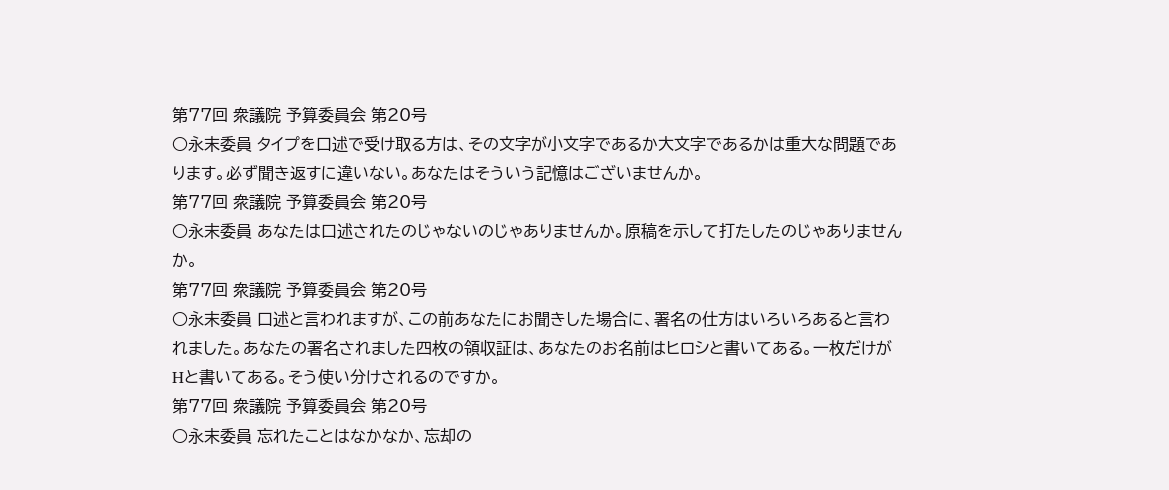第77回 衆議院 予算委員会 第20号
○永末委員 タイプを口述で受け取る方は、その文字が小文字であるか大文字であるかは重大な問題であります。必ず聞き返すに違いない。あなたはそういう記憶はございませんか。
第77回 衆議院 予算委員会 第20号
○永末委員 あなたは口述されたのじゃないのじゃありませんか。原稿を示して打たしたのじゃありませんか。
第77回 衆議院 予算委員会 第20号
○永末委員 口述と言われますが、この前あなたにお聞きした場合に、署名の仕方はいろいろあると言われました。あなたの署名されました四枚の領収証は、あなたのお名前はヒロシと書いてある。一枚だけがHと書いてある。そう使い分けされるのですか。
第77回 衆議院 予算委員会 第20号
○永末委員 忘れたことはなかなか、忘却の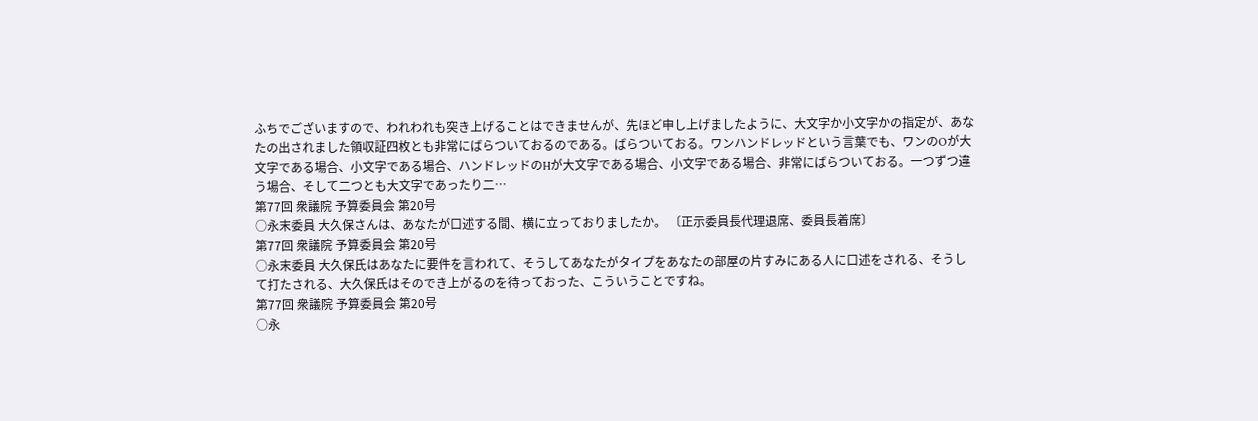ふちでございますので、われわれも突き上げることはできませんが、先ほど申し上げましたように、大文字か小文字かの指定が、あなたの出されました領収証四枚とも非常にばらついておるのである。ばらついておる。ワンハンドレッドという言葉でも、ワンのOが大文字である場合、小文字である場合、ハンドレッドのHが大文字である場合、小文字である場合、非常にばらついておる。一つずつ違う場合、そして二つとも大文字であったり二…
第77回 衆議院 予算委員会 第20号
○永末委員 大久保さんは、あなたが口述する間、横に立っておりましたか。 〔正示委員長代理退席、委員長着席〕
第77回 衆議院 予算委員会 第20号
○永末委員 大久保氏はあなたに要件を言われて、そうしてあなたがタイプをあなたの部屋の片すみにある人に口述をされる、そうして打たされる、大久保氏はそのでき上がるのを待っておった、こういうことですね。
第77回 衆議院 予算委員会 第20号
○永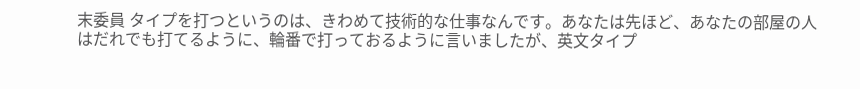末委員 タイプを打つというのは、きわめて技術的な仕事なんです。あなたは先ほど、あなたの部屋の人はだれでも打てるように、輪番で打っておるように言いましたが、英文タイプ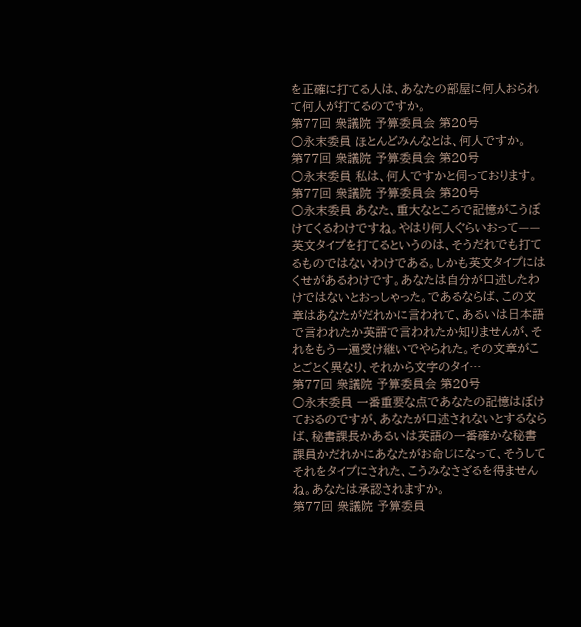を正確に打てる人は、あなたの部屋に何人おられて何人が打てるのですか。
第77回 衆議院 予算委員会 第20号
○永末委員 ほとんどみんなとは、何人ですか。
第77回 衆議院 予算委員会 第20号
○永末委員 私は、何人ですかと伺っております。
第77回 衆議院 予算委員会 第20号
○永末委員 あなた、重大なところで記憶がこうぼけてくるわけですね。やはり何人ぐらいおって——英文タイプを打てるというのは、そうだれでも打てるものではないわけである。しかも英文タイプにはくせがあるわけです。あなたは自分が口述したわけではないとおっしゃった。であるならば、この文章はあなたがだれかに言われて、あるいは日本語で言われたか英語で言われたか知りませんが、それをもう一遍受け継いでやられた。その文章がことごとく異なり、それから文字のタイ…
第77回 衆議院 予算委員会 第20号
○永末委員 一番重要な点であなたの記憶はぼけておるのですが、あなたが口述されないとするならば、秘書課長かあるいは英語の一番確かな秘書課員かだれかにあなたがお命じになって、そうしてそれをタイプにされた、こうみなさざるを得ませんね。あなたは承認されますか。
第77回 衆議院 予算委員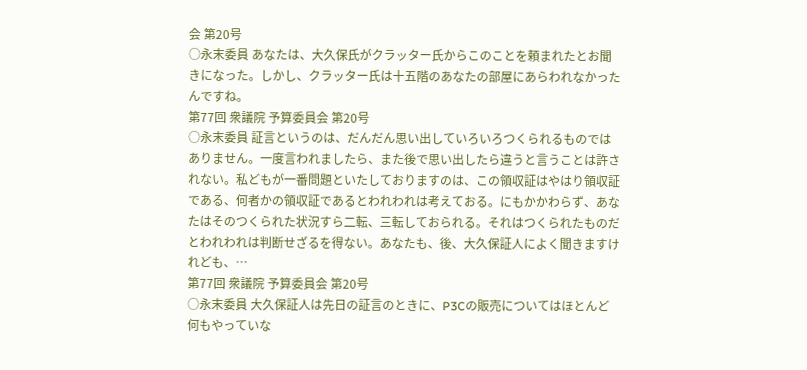会 第20号
○永末委員 あなたは、大久保氏がクラッター氏からこのことを頼まれたとお聞きになった。しかし、クラッター氏は十五階のあなたの部屋にあらわれなかったんですね。
第77回 衆議院 予算委員会 第20号
○永末委員 証言というのは、だんだん思い出していろいろつくられるものではありません。一度言われましたら、また後で思い出したら違うと言うことは許されない。私どもが一番問題といたしておりますのは、この領収証はやはり領収証である、何者かの領収証であるとわれわれは考えておる。にもかかわらず、あなたはそのつくられた状況すら二転、三転しておられる。それはつくられたものだとわれわれは判断せざるを得ない。あなたも、後、大久保証人によく聞きますけれども、…
第77回 衆議院 予算委員会 第20号
○永末委員 大久保証人は先日の証言のときに、P3Cの販売についてはほとんど何もやっていな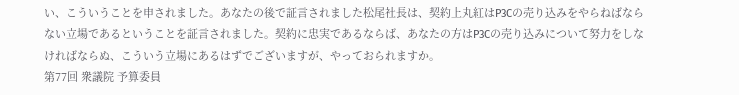い、こういうことを申されました。あなたの後で証言されました松尾社長は、契約上丸紅はP3Cの売り込みをやらねばならない立場であるということを証言されました。契約に忠実であるならば、あなたの方はP3Cの売り込みについて努力をしなければならぬ、こういう立場にあるはずでございますが、やっておられますか。
第77回 衆議院 予算委員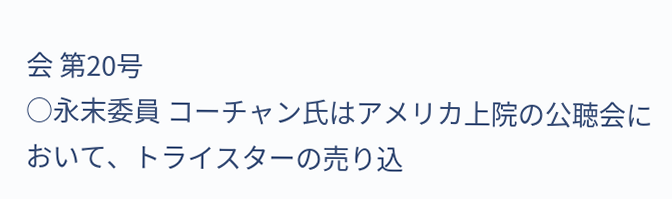会 第20号
○永末委員 コーチャン氏はアメリカ上院の公聴会において、トライスターの売り込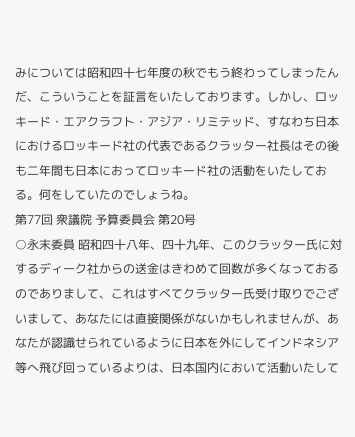みについては昭和四十七年度の秋でもう終わってしまったんだ、こういうことを証言をいたしております。しかし、ロッキード・エアクラフト・アジア・リミテッド、すなわち日本におけるロッキード社の代表であるクラッター社長はその後も二年間も日本におってロッキード社の活動をいたしておる。何をしていたのでしょうね。
第77回 衆議院 予算委員会 第20号
○永末委員 昭和四十八年、四十九年、このクラッター氏に対するディーク社からの送金はきわめて回数が多くなっておるのでありまして、これはすべてクラッター氏受け取りでございまして、あなたには直接関係がないかもしれませんが、あなたが認識せられているように日本を外にしてインドネシア等へ飛び回っているよりは、日本国内において活動いたして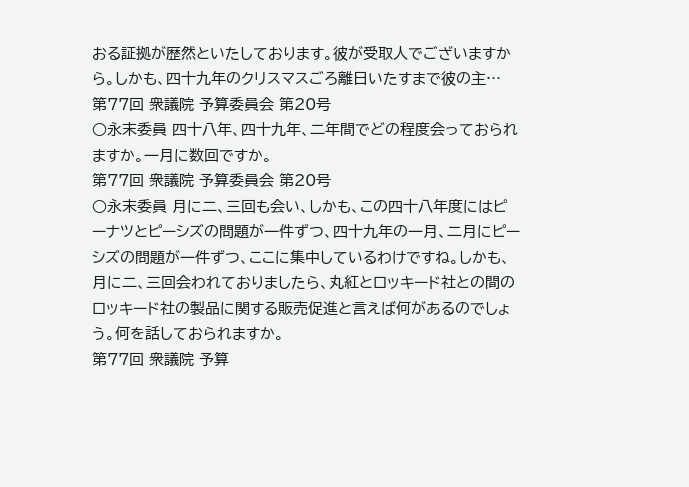おる証拠が歴然といたしております。彼が受取人でございますから。しかも、四十九年のクリスマスごろ離日いたすまで彼の主…
第77回 衆議院 予算委員会 第20号
○永末委員 四十八年、四十九年、二年間でどの程度会っておられますか。一月に数回ですか。
第77回 衆議院 予算委員会 第20号
○永末委員 月に二、三回も会い、しかも、この四十八年度にはピーナツとピーシズの問題が一件ずつ、四十九年の一月、二月にピーシズの問題が一件ずつ、ここに集中しているわけですね。しかも、月に二、三回会われておりましたら、丸紅とロッキード社との間のロッキード社の製品に関する販売促進と言えば何があるのでしょう。何を話しておられますか。
第77回 衆議院 予算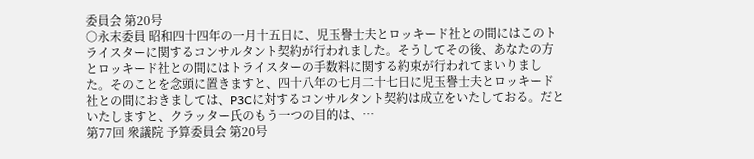委員会 第20号
○永末委員 昭和四十四年の一月十五日に、児玉譽士夫とロッキード社との間にはこのトライスターに関するコンサルタント契約が行われました。そうしてその後、あなたの方とロッキード社との間にはトライスターの手数料に関する約束が行われてまいりました。そのことを念頭に置きますと、四十八年の七月二十七日に児玉譽士夫とロッキード社との間におきましては、P3Cに対するコンサルタント契約は成立をいたしておる。だといたしますと、クラッター氏のもう一つの目的は、…
第77回 衆議院 予算委員会 第20号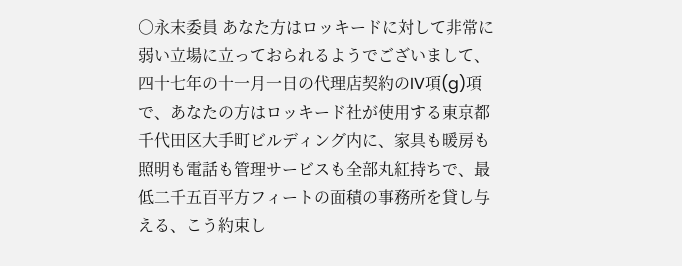○永末委員 あなた方はロッキードに対して非常に弱い立場に立っておられるようでございまして、四十七年の十一月一日の代理店契約のIV項(g)項で、あなたの方はロッキード社が使用する東京都千代田区大手町ビルディング内に、家具も暖房も照明も電話も管理サービスも全部丸紅持ちで、最低二千五百平方フィートの面積の事務所を貸し与える、こう約束し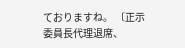ておりますね。 〔正示委員長代理退席、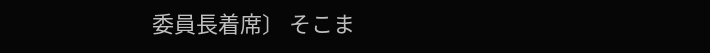委員長着席〕 そこま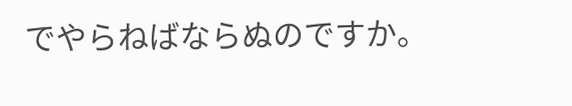でやらねばならぬのですか。